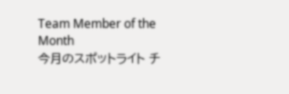Team Member of the Month
今月のスポットライト チ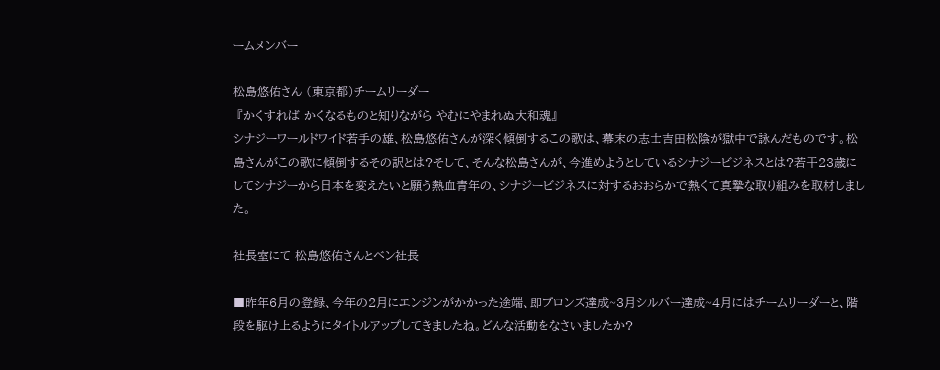ームメンバー

松島悠佑さん (東京都)チームリーダー
 『かくすれば かくなるものと知りながら やむにやまれぬ大和魂』
シナジーワールドワイド若手の雄、松島悠佑さんが深く傾倒するこの歌は、幕末の志士吉田松陰が獄中で詠んだものです。松島さんがこの歌に傾倒するその訳とは?そして、そんな松島さんが、今進めようとしているシナジービジネスとは?若干23歳にしてシナジーから日本を変えたいと願う熱血青年の、シナジービジネスに対するおおらかで熱くて真摯な取り組みを取材しました。

社長室にて 松島悠佑さんとベン社長

■昨年6月の登録、今年の2月にエンジンがかかった途端、即ブロンズ達成~3月シルバー達成~4月にはチームリーダーと、階段を駆け上るようにタイトルアップしてきましたね。どんな活動をなさいましたか?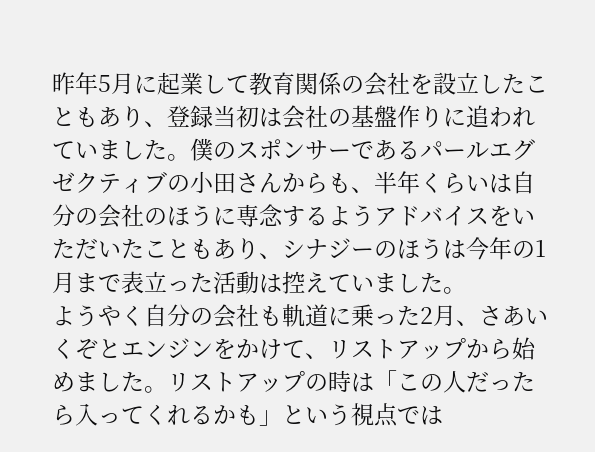昨年5月に起業して教育関係の会社を設立したこともあり、登録当初は会社の基盤作りに追われていました。僕のスポンサーであるパールエグゼクティブの小田さんからも、半年くらいは自分の会社のほうに専念するようアドバイスをいただいたこともあり、シナジーのほうは今年の1月まで表立った活動は控えていました。
ようやく自分の会社も軌道に乗った2月、さあいくぞとエンジンをかけて、リストアップから始めました。リストアップの時は「この人だったら入ってくれるかも」という視点では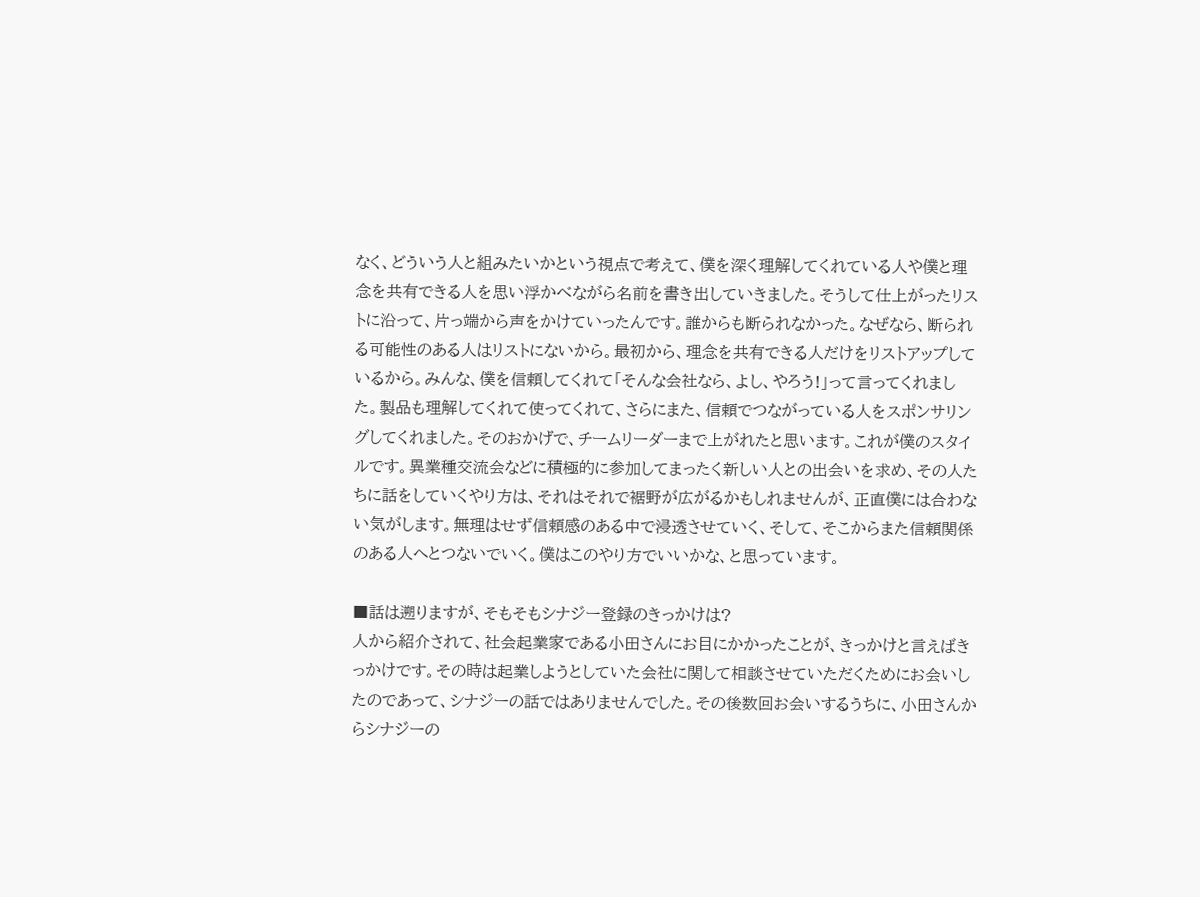なく、どういう人と組みたいかという視点で考えて、僕を深く理解してくれている人や僕と理念を共有できる人を思い浮かべながら名前を書き出していきました。そうして仕上がったリストに沿って、片っ端から声をかけていったんです。誰からも断られなかった。なぜなら、断られる可能性のある人はリストにないから。最初から、理念を共有できる人だけをリストアップしているから。みんな、僕を信頼してくれて「そんな会社なら、よし、やろう!」って言ってくれました。製品も理解してくれて使ってくれて、さらにまた、信頼でつながっている人をスポンサリングしてくれました。そのおかげで、チームリーダーまで上がれたと思います。これが僕のスタイルです。異業種交流会などに積極的に参加してまったく新しい人との出会いを求め、その人たちに話をしていくやり方は、それはそれで裾野が広がるかもしれませんが、正直僕には合わない気がします。無理はせず信頼感のある中で浸透させていく、そして、そこからまた信頼関係のある人へとつないでいく。僕はこのやり方でいいかな、と思っています。

■話は遡りますが、そもそもシナジー登録のきっかけは?
人から紹介されて、社会起業家である小田さんにお目にかかったことが、きっかけと言えばきっかけです。その時は起業しようとしていた会社に関して相談させていただくためにお会いしたのであって、シナジーの話ではありませんでした。その後数回お会いするうちに、小田さんからシナジーの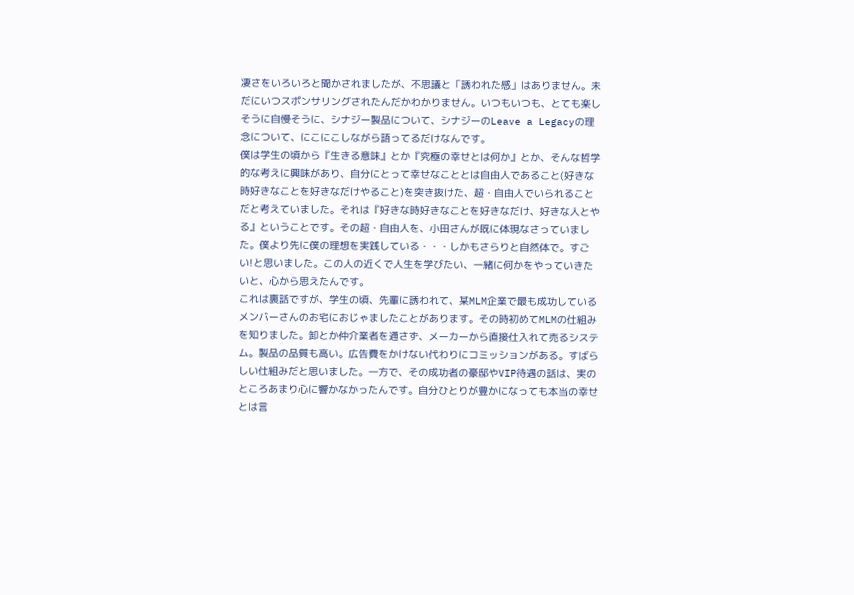凄さをいろいろと聞かされましたが、不思議と「誘われた感」はありません。未だにいつスポンサリングされたんだかわかりません。いつもいつも、とても楽しそうに自慢そうに、シナジー製品について、シナジーのLeave a Legacyの理念について、にこにこしながら語ってるだけなんです。
僕は学生の頃から『生きる意味』とか『究極の幸せとは何か』とか、そんな哲学的な考えに興味があり、自分にとって幸せなこととは自由人であること(好きな時好きなことを好きなだけやること)を突き抜けた、超・自由人でいられることだと考えていました。それは『好きな時好きなことを好きなだけ、好きな人とやる』ということです。その超・自由人を、小田さんが既に体現なさっていました。僕より先に僕の理想を実践している・・・しかもさらりと自然体で。すごい!と思いました。この人の近くで人生を学びたい、一緒に何かをやっていきたいと、心から思えたんです。
これは裏話ですが、学生の頃、先輩に誘われて、某MLM企業で最も成功しているメンバーさんのお宅におじゃましたことがあります。その時初めてMLMの仕組みを知りました。卸とか仲介業者を通さず、メーカーから直接仕入れて売るシステム。製品の品質も高い。広告費をかけない代わりにコミッションがある。すばらしい仕組みだと思いました。一方で、その成功者の豪邸やVIP待遇の話は、実のところあまり心に響かなかったんです。自分ひとりが豊かになっても本当の幸せとは言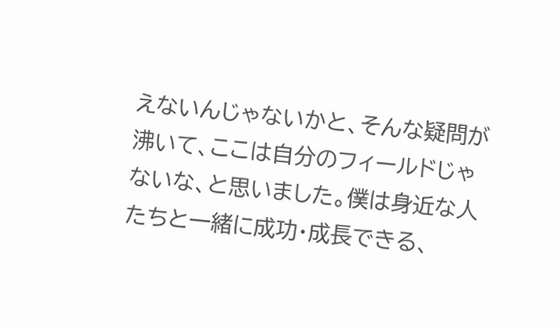えないんじゃないかと、そんな疑問が沸いて、ここは自分のフィールドじゃないな、と思いました。僕は身近な人たちと一緒に成功・成長できる、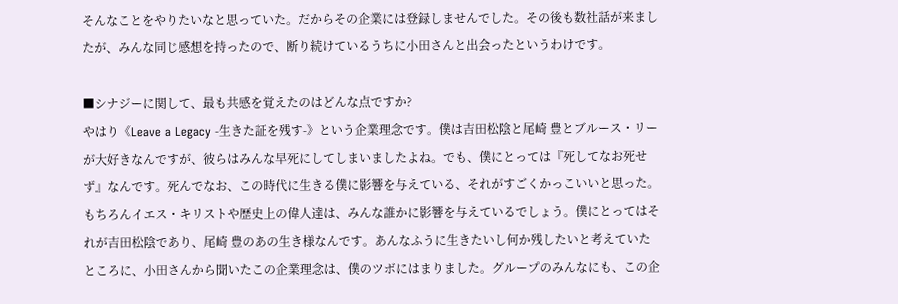そんなことをやりたいなと思っていた。だからその企業には登録しませんでした。その後も数社話が来ましたが、みんな同じ感想を持ったので、断り続けているうちに小田さんと出会ったというわけです。

■シナジーに関して、最も共感を覚えたのはどんな点ですか?
やはり《Leave a Legacy -生きた証を残す-》という企業理念です。僕は吉田松陰と尾崎 豊とブルース・リーが大好きなんですが、彼らはみんな早死にしてしまいましたよね。でも、僕にとっては『死してなお死せず』なんです。死んでなお、この時代に生きる僕に影響を与えている、それがすごくかっこいいと思った。もちろんイエス・キリストや歴史上の偉人達は、みんな誰かに影響を与えているでしょう。僕にとってはそれが吉田松陰であり、尾崎 豊のあの生き様なんです。あんなふうに生きたいし何か残したいと考えていたところに、小田さんから聞いたこの企業理念は、僕のツボにはまりました。グループのみんなにも、この企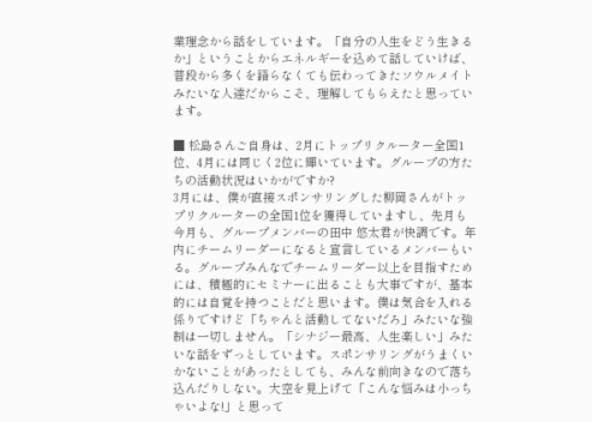業理念から話をしています。「自分の人生をどう生きるか」ということからエネルギーを込めて話していけば、普段から多くを語らなくても伝わってきたソウルメイトみたいな人達だからこそ、理解してもらえたと思っています。

■ 松島さんご自身は、2月にトップリクルーター全国1位、4月には同じく2位に輝いています。グループの方たちの活動状況はいかがですか?
3月には、僕が直接スポンサリングした柳岡さんがトップリクルーターの全国1位を獲得していますし、先月も今月も、グループメンバーの田中 悠太君が快調です。年内にチームリーダーになると宣言しているメンバーもいる。グループみんなでチームリーダー以上を目指すためには、積極的にセミナーに出ることも大事ですが、基本的には自覚を持つことだと思います。僕は気合を入れる係りですけど「ちゃんと活動してないだろ」みたいな強制は一切しません。「シナジー最高、人生楽しい」みたいな話をずっとしています。スポンサリングがうまくいかないことがあったとしても、みんな前向きなので落ち込んだりしない。大空を見上げて「こんな悩みは小っちゃいよな!」と思って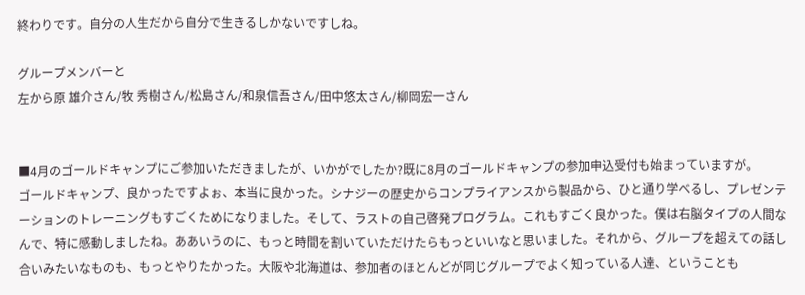終わりです。自分の人生だから自分で生きるしかないですしね。

グループメンバーと
左から原 雄介さん/牧 秀樹さん/松島さん/和泉信吾さん/田中悠太さん/柳岡宏一さん


■4月のゴールドキャンプにご参加いただきましたが、いかがでしたか?既に8月のゴールドキャンプの参加申込受付も始まっていますが。
ゴールドキャンプ、良かったですよぉ、本当に良かった。シナジーの歴史からコンプライアンスから製品から、ひと通り学べるし、プレゼンテーションのトレーニングもすごくためになりました。そして、ラストの自己啓発プログラム。これもすごく良かった。僕は右脳タイプの人間なんで、特に感動しましたね。ああいうのに、もっと時間を割いていただけたらもっといいなと思いました。それから、グループを超えての話し合いみたいなものも、もっとやりたかった。大阪や北海道は、参加者のほとんどが同じグループでよく知っている人達、ということも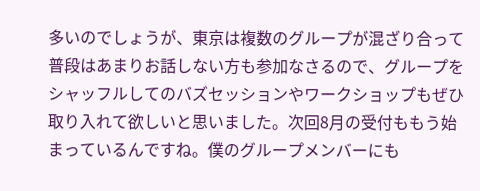多いのでしょうが、東京は複数のグループが混ざり合って普段はあまりお話しない方も参加なさるので、グループをシャッフルしてのバズセッションやワークショップもぜひ取り入れて欲しいと思いました。次回8月の受付ももう始まっているんですね。僕のグループメンバーにも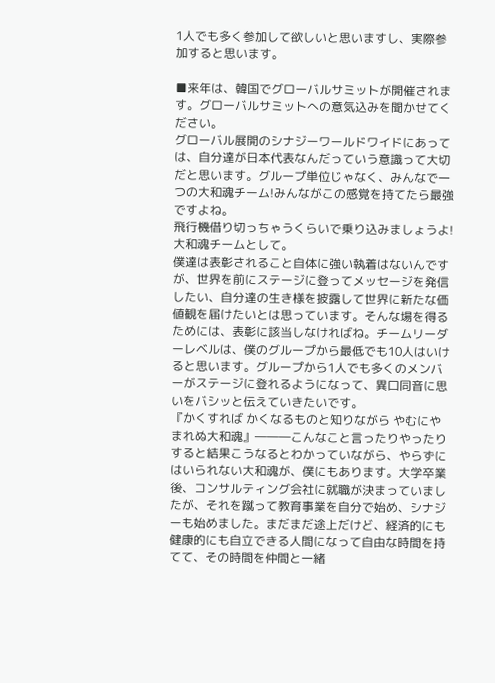1人でも多く参加して欲しいと思いますし、実際参加すると思います。

■来年は、韓国でグローバルサミットが開催されます。グローバルサミットへの意気込みを聞かせてください。
グローバル展開のシナジーワールドワイドにあっては、自分達が日本代表なんだっていう意識って大切だと思います。グループ単位じゃなく、みんなで一つの大和魂チーム!みんながこの感覚を持てたら最強ですよね。
飛行機借り切っちゃうくらいで乗り込みましょうよ!大和魂チームとして。
僕達は表彰されること自体に強い執着はないんですが、世界を前にステージに登ってメッセージを発信したい、自分達の生き様を披露して世界に新たな価値観を届けたいとは思っています。そんな場を得るためには、表彰に該当しなければね。チームリーダーレベルは、僕のグループから最低でも10人はいけると思います。グループから1人でも多くのメンバーがステージに登れるようになって、異口同音に思いをバシッと伝えていきたいです。
『かくすれば かくなるものと知りながら やむにやまれぬ大和魂』―――こんなこと言ったりやったりすると結果こうなるとわかっていながら、やらずにはいられない大和魂が、僕にもあります。大学卒業後、コンサルティング会社に就職が決まっていましたが、それを蹴って教育事業を自分で始め、シナジーも始めました。まだまだ途上だけど、経済的にも健康的にも自立できる人間になって自由な時間を持てて、その時間を仲間と一緒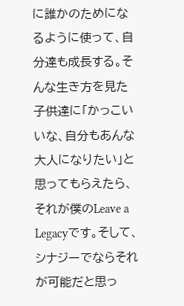に誰かのためになるように使って、自分達も成長する。そんな生き方を見た子供達に「かっこいいな、自分もあんな大人になりたい」と思ってもらえたら、それが僕のLeave a Legacyです。そして、シナジーでならそれが可能だと思っ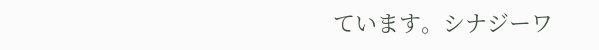ています。シナジーワ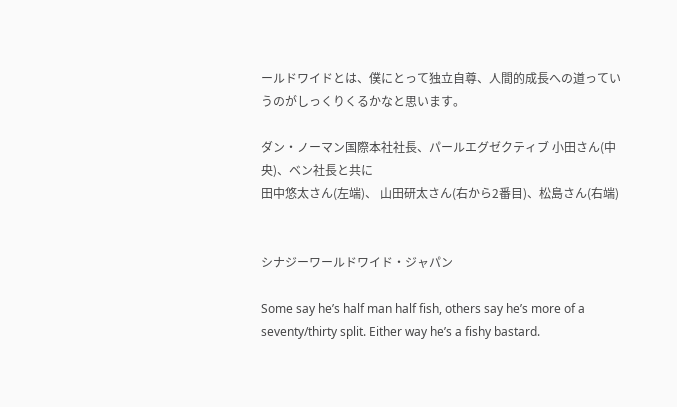ールドワイドとは、僕にとって独立自尊、人間的成長への道っていうのがしっくりくるかなと思います。

ダン・ノーマン国際本社社長、パールエグゼクティブ 小田さん(中央)、ベン社長と共に
田中悠太さん(左端)、 山田研太さん(右から2番目)、松島さん(右端)


シナジーワールドワイド・ジャパン

Some say he’s half man half fish, others say he’s more of a seventy/thirty split. Either way he’s a fishy bastard.